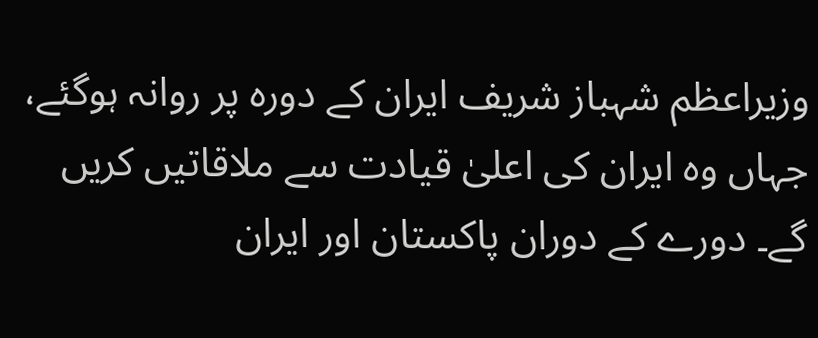وزیراعظم شہباز شریف ایران کے دورہ پر روانہ ہوگئے، جہاں وہ ایران کی اعلیٰ قیادت سے ملاقاتیں کریں گے۔ دورے کے دوران پاکستان اور ایران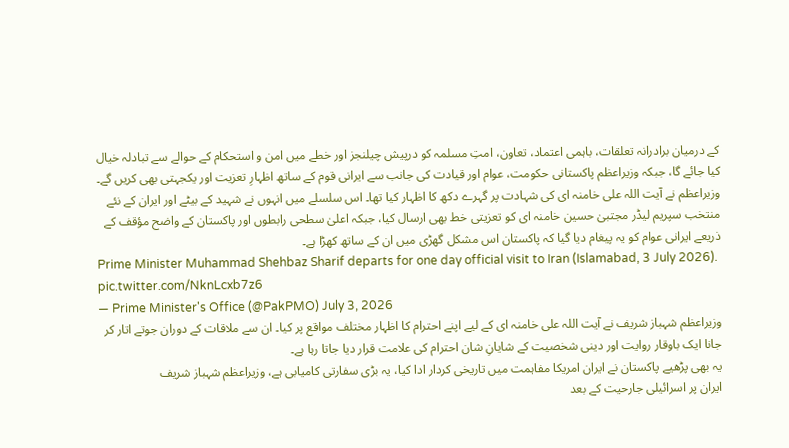کے درمیان برادرانہ تعلقات، باہمی اعتماد، تعاون، امتِ مسلمہ کو درپیش چیلنجز اور خطے میں امن و استحکام کے حوالے سے تبادلہ خیال کیا جائے گا، جبکہ وزیراعظم پاکستانی حکومت، عوام اور قیادت کی جانب سے ایرانی قوم کے ساتھ اظہارِ تعزیت اور یکجہتی بھی کریں گے۔
وزیراعظم نے آیت اللہ علی خامنہ ای کی شہادت پر گہرے دکھ کا اظہار کیا تھا۔ اس سلسلے میں انہوں نے شہید کے بیٹے اور ایران کے نئے منتخب سپریم لیڈر مجتبیٰ حسین خامنہ ای کو تعزیتی خط بھی ارسال کیا، جبکہ اعلیٰ سطحی رابطوں اور پاکستان کے واضح مؤقف کے ذریعے ایرانی عوام کو یہ پیغام دیا گیا کہ پاکستان اس مشکل گھڑی میں ان کے ساتھ کھڑا ہے۔
Prime Minister Muhammad Shehbaz Sharif departs for one day official visit to Iran (Islamabad, 3 July 2026). pic.twitter.com/NknLcxb7z6
— Prime Minister's Office (@PakPMO) July 3, 2026
وزیراعظم شہباز شریف نے آیت اللہ علی خامنہ ای کے لیے اپنے احترام کا اظہار مختلف مواقع پر کیا۔ ان سے ملاقات کے دوران جوتے اتار کر جانا ایک باوقار روایت اور دینی شخصیت کے شایانِ شان احترام کی علامت قرار دیا جاتا رہا ہے۔
یہ بھی پڑھیے پاکستان نے ایران امریکا مفاہمت میں تاریخی کردار ادا کیا، یہ بڑی سفارتی کامیابی ہے، وزیراعظم شہباز شریف
ایران پر اسرائیلی جارحیت کے بعد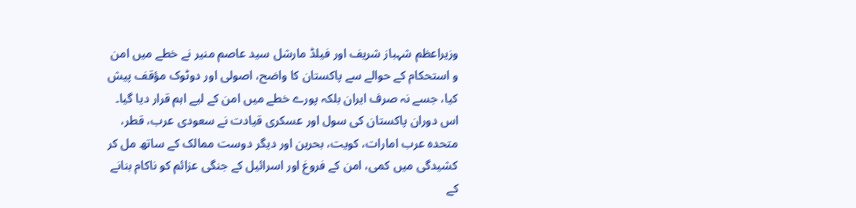وزیراعظم شہباز شریف اور فیلڈ مارشل سید عاصم منیر نے خطے میں امن و استحکام کے حوالے سے پاکستان کا واضح، اصولی اور دوٹوک مؤقف پیش کیا، جسے نہ صرف ایران بلکہ پورے خطے میں امن کے لیے اہم قرار دیا گیا۔
اس دوران پاکستان کی سول اور عسکری قیادت نے سعودی عرب، قطر، متحدہ عرب امارات، کویت، بحرین اور دیگر دوست ممالک کے ساتھ مل کر کشیدگی میں کمی، امن کے فروغ اور اسرائیل کے جنگی عزائم کو ناکام بنانے کے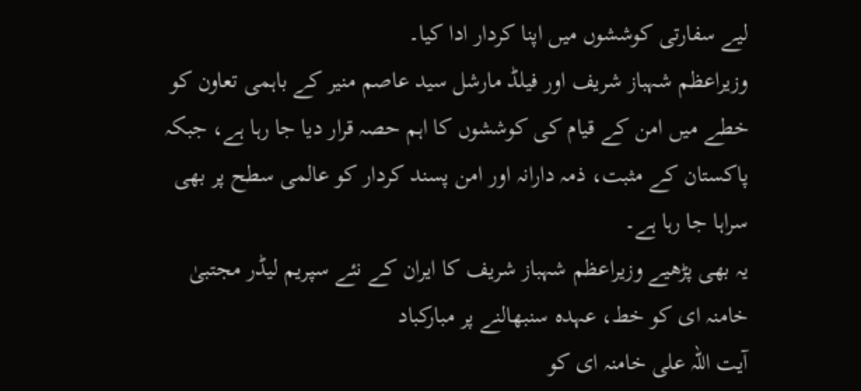لیے سفارتی کوششوں میں اپنا کردار ادا کیا۔
وزیراعظم شہباز شریف اور فیلڈ مارشل سید عاصم منیر کے باہمی تعاون کو خطے میں امن کے قیام کی کوششوں کا اہم حصہ قرار دیا جا رہا ہے، جبکہ پاکستان کے مثبت، ذمہ دارانہ اور امن پسند کردار کو عالمی سطح پر بھی سراہا جا رہا ہے۔
یہ بھی پڑھیے وزیراعظم شہباز شریف کا ایران کے نئے سپریم لیڈر مجتبیٰ خامنہ ای کو خط، عہدہ سنبھالنے پر مبارکباد
آیت اللہ علی خامنہ ای کو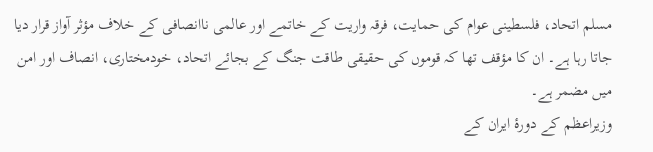مسلم اتحاد، فلسطینی عوام کی حمایت، فرقہ واریت کے خاتمے اور عالمی ناانصافی کے خلاف مؤثر آواز قرار دیا جاتا رہا ہے۔ ان کا مؤقف تھا کہ قوموں کی حقیقی طاقت جنگ کے بجائے اتحاد، خودمختاری، انصاف اور امن میں مضمر ہے۔
وزیراعظم کے دورۂ ایران کے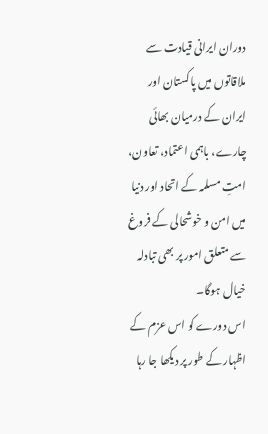دوران ایرانی قیادت سے ملاقاتوں میں پاکستان اور ایران کے درمیان بھائی چارے، باہمی اعتماد، تعاون، امتِ مسلمہ کے اتحاد اور دنیا میں امن و خوشحالی کے فروغ سے متعلق امور پر بھی تبادلہ خیال ہوگا۔
اس دورے کو اس عزم کے اظہار کے طور پر دیکھا جا رہا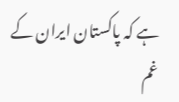ہے کہ پاکستان ایران کے غم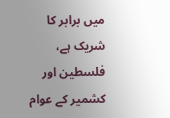میں برابر کا شریک ہے، فلسطین اور کشمیر کے عوام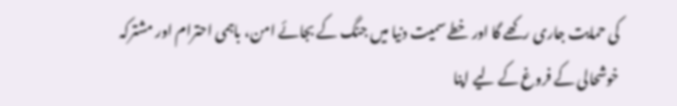کی حمایت جاری رکھے گا اور خطے سمیت دنیا میں جنگ کے بجائے امن، باہمی احترام اور مشترکہ خوشحالی کے فروغ کے لیے اپنا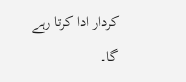کردار ادا کرتا رہے گا۔